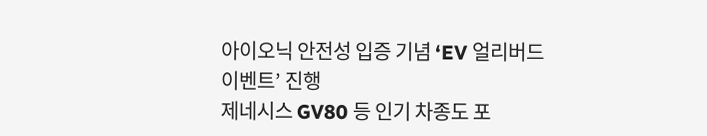아이오닉 안전성 입증 기념 ‘EV 얼리버드 이벤트’ 진행
제네시스 GV80 등 인기 차종도 포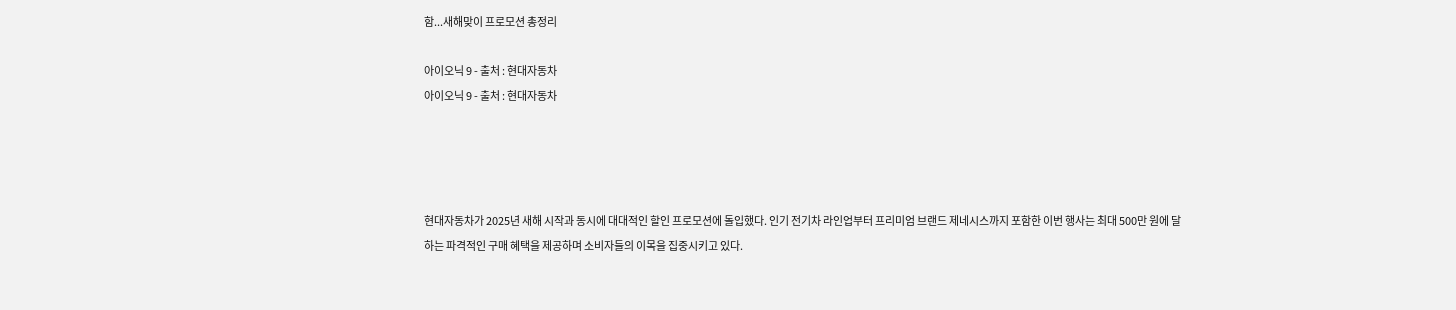함...새해맞이 프로모션 총정리

아이오닉 9 - 출처 : 현대자동차
아이오닉 9 - 출처 : 현대자동차




현대자동차가 2025년 새해 시작과 동시에 대대적인 할인 프로모션에 돌입했다. 인기 전기차 라인업부터 프리미엄 브랜드 제네시스까지 포함한 이번 행사는 최대 500만 원에 달하는 파격적인 구매 혜택을 제공하며 소비자들의 이목을 집중시키고 있다.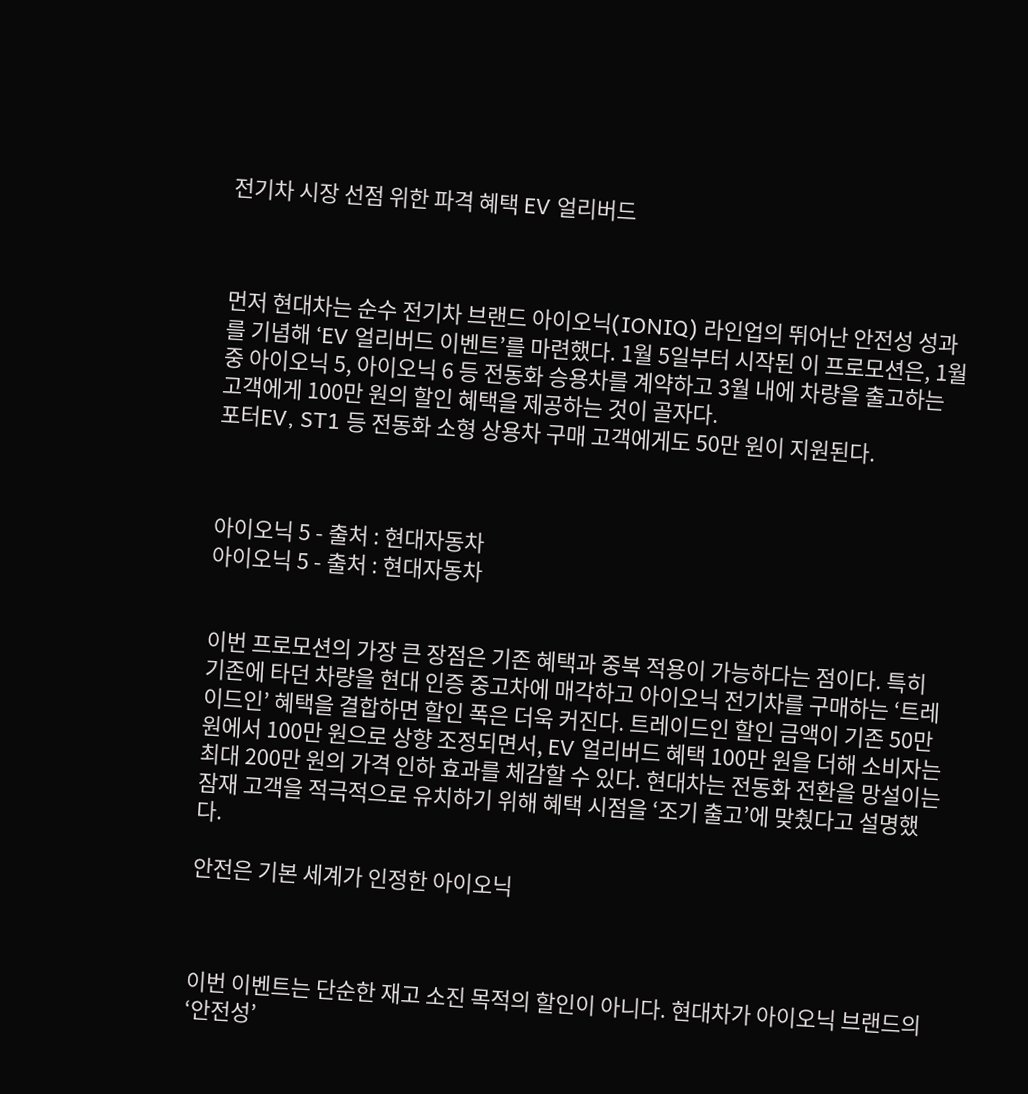전기차 시장 선점 위한 파격 혜택 EV 얼리버드



먼저 현대차는 순수 전기차 브랜드 아이오닉(IONIQ) 라인업의 뛰어난 안전성 성과를 기념해 ‘EV 얼리버드 이벤트’를 마련했다. 1월 5일부터 시작된 이 프로모션은, 1월 중 아이오닉 5, 아이오닉 6 등 전동화 승용차를 계약하고 3월 내에 차량을 출고하는 고객에게 100만 원의 할인 혜택을 제공하는 것이 골자다.
포터EV, ST1 등 전동화 소형 상용차 구매 고객에게도 50만 원이 지원된다.



아이오닉 5 - 출처 : 현대자동차
아이오닉 5 - 출처 : 현대자동차


이번 프로모션의 가장 큰 장점은 기존 혜택과 중복 적용이 가능하다는 점이다. 특히 기존에 타던 차량을 현대 인증 중고차에 매각하고 아이오닉 전기차를 구매하는 ‘트레이드인’ 혜택을 결합하면 할인 폭은 더욱 커진다. 트레이드인 할인 금액이 기존 50만 원에서 100만 원으로 상향 조정되면서, EV 얼리버드 혜택 100만 원을 더해 소비자는 최대 200만 원의 가격 인하 효과를 체감할 수 있다. 현대차는 전동화 전환을 망설이는 잠재 고객을 적극적으로 유치하기 위해 혜택 시점을 ‘조기 출고’에 맞췄다고 설명했다.

안전은 기본 세계가 인정한 아이오닉



이번 이벤트는 단순한 재고 소진 목적의 할인이 아니다. 현대차가 아이오닉 브랜드의 ‘안전성’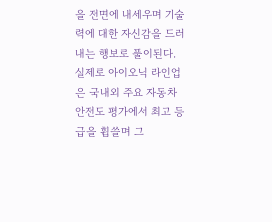을 전면에 내세우며 기술력에 대한 자신감을 드러내는 행보로 풀이된다.
실제로 아이오닉 라인업은 국내외 주요 자동차 안전도 평가에서 최고 등급을 휩쓸며 그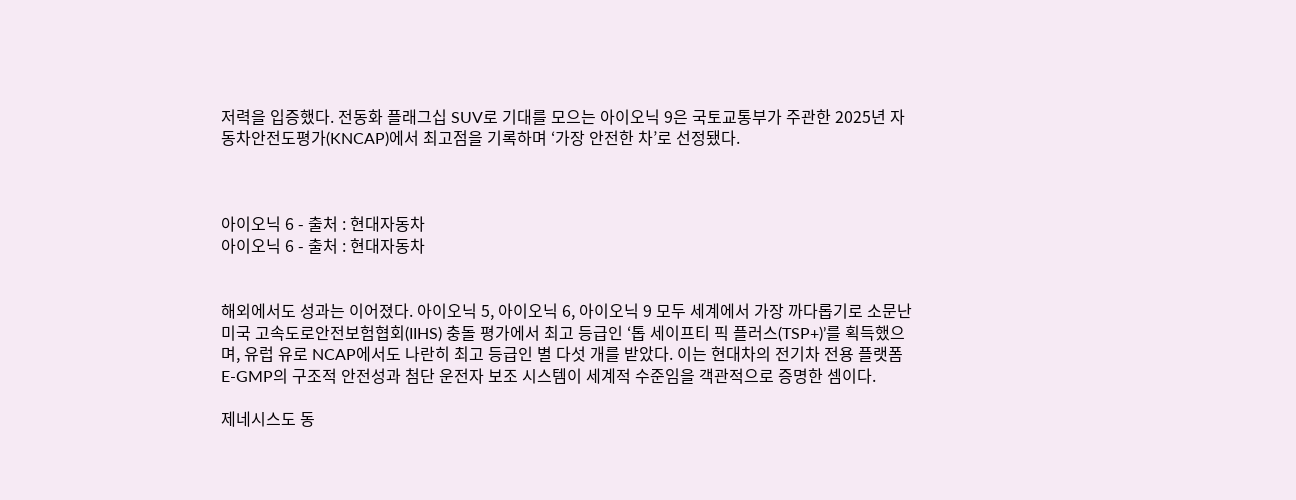저력을 입증했다. 전동화 플래그십 SUV로 기대를 모으는 아이오닉 9은 국토교통부가 주관한 2025년 자동차안전도평가(KNCAP)에서 최고점을 기록하며 ‘가장 안전한 차’로 선정됐다.



아이오닉 6 - 출처 : 현대자동차
아이오닉 6 - 출처 : 현대자동차


해외에서도 성과는 이어졌다. 아이오닉 5, 아이오닉 6, 아이오닉 9 모두 세계에서 가장 까다롭기로 소문난 미국 고속도로안전보험협회(IIHS) 충돌 평가에서 최고 등급인 ‘톱 세이프티 픽 플러스(TSP+)’를 획득했으며, 유럽 유로 NCAP에서도 나란히 최고 등급인 별 다섯 개를 받았다. 이는 현대차의 전기차 전용 플랫폼 E-GMP의 구조적 안전성과 첨단 운전자 보조 시스템이 세계적 수준임을 객관적으로 증명한 셈이다.

제네시스도 동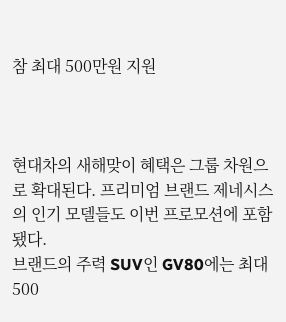참 최대 500만원 지원



현대차의 새해맞이 혜택은 그룹 차원으로 확대된다. 프리미엄 브랜드 제네시스의 인기 모델들도 이번 프로모션에 포함됐다.
브랜드의 주력 SUV인 GV80에는 최대 500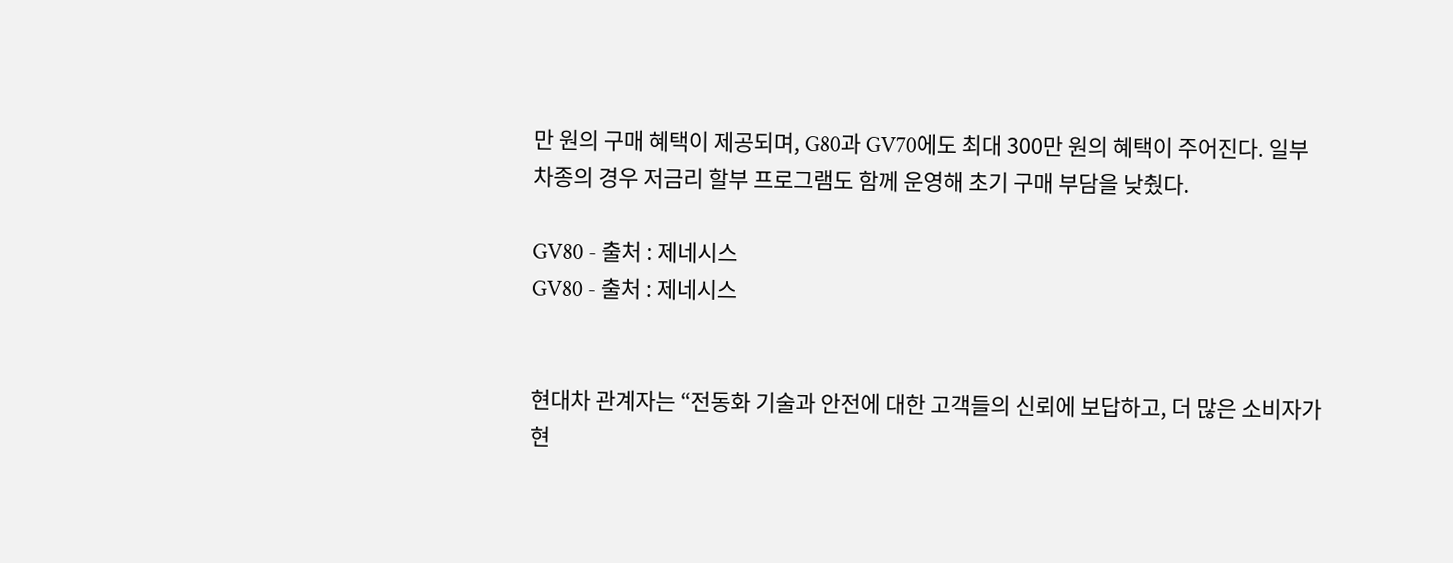만 원의 구매 혜택이 제공되며, G80과 GV70에도 최대 300만 원의 혜택이 주어진다. 일부 차종의 경우 저금리 할부 프로그램도 함께 운영해 초기 구매 부담을 낮췄다.

GV80 - 출처 : 제네시스
GV80 - 출처 : 제네시스


현대차 관계자는 “전동화 기술과 안전에 대한 고객들의 신뢰에 보답하고, 더 많은 소비자가 현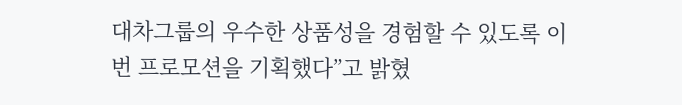대차그룹의 우수한 상품성을 경험할 수 있도록 이번 프로모션을 기획했다”고 밝혔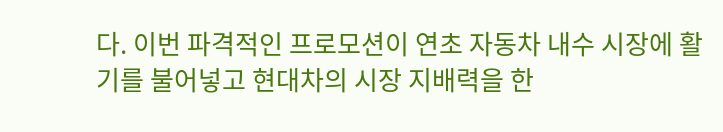다. 이번 파격적인 프로모션이 연초 자동차 내수 시장에 활기를 불어넣고 현대차의 시장 지배력을 한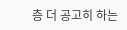층 더 공고히 하는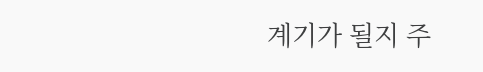계기가 될지 주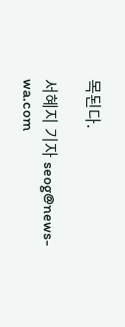목된다.

서혜지 기자 seog@news-wa.com